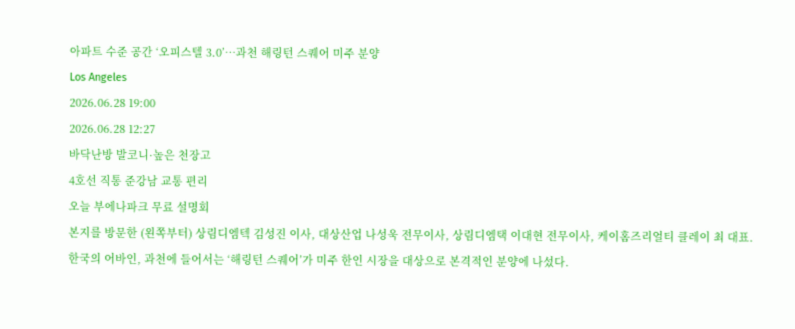아파트 수준 공간 ‘오피스텔 3.0’…과천 해링턴 스퀘어 미주 분양
Los Angeles
2026.06.28 19:00
2026.06.28 12:27
바닥난방 발코니·높은 천장고
4호선 직통 준강남 교통 편리
오늘 부에나파크 무료 설명회
본지를 방문한 (왼쪽부터) 상림디엠텍 김성진 이사, 대상산업 나성욱 전무이사, 상림디엠택 이대현 전무이사, 케이홈즈리얼티 클레이 최 대표.
한국의 어바인, 과천에 들어서는 ‘해링턴 스퀘어’가 미주 한인 시장을 대상으로 본격적인 분양에 나섰다.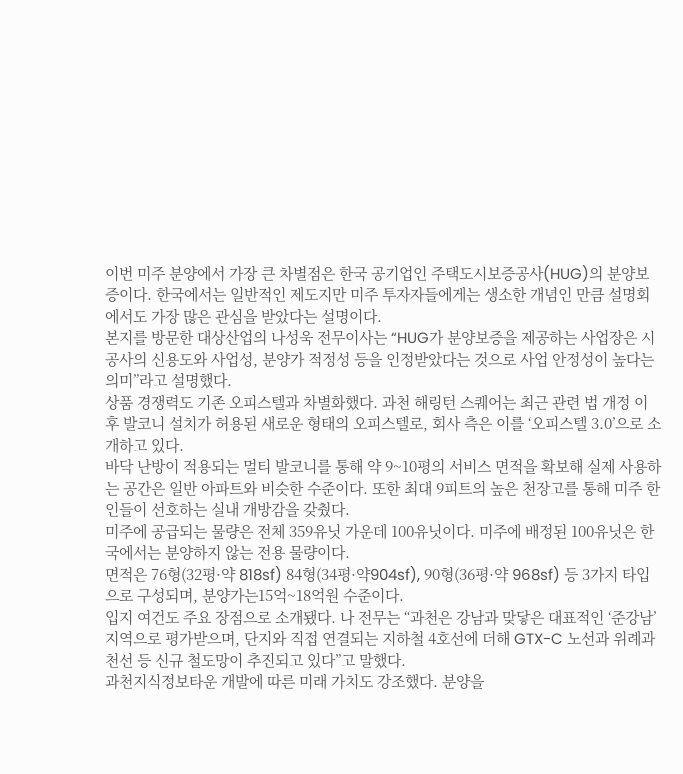이번 미주 분양에서 가장 큰 차별점은 한국 공기업인 주택도시보증공사(HUG)의 분양보증이다. 한국에서는 일반적인 제도지만 미주 투자자들에게는 생소한 개념인 만큼 설명회에서도 가장 많은 관심을 받았다는 설명이다.
본지를 방문한 대상산업의 나성욱 전무이사는 “HUG가 분양보증을 제공하는 사업장은 시공사의 신용도와 사업성, 분양가 적정성 등을 인정받았다는 것으로 사업 안정성이 높다는 의미”라고 설명했다.
상품 경쟁력도 기존 오피스텔과 차별화했다. 과천 해링턴 스퀘어는 최근 관련 법 개정 이후 발코니 설치가 허용된 새로운 형태의 오피스텔로, 회사 측은 이를 ‘오피스텔 3.0’으로 소개하고 있다.
바닥 난방이 적용되는 멀티 발코니를 통해 약 9~10평의 서비스 면적을 확보해 실제 사용하는 공간은 일반 아파트와 비슷한 수준이다. 또한 최대 9피트의 높은 천장고를 통해 미주 한인들이 선호하는 실내 개방감을 갖췄다.
미주에 공급되는 물량은 전체 359유닛 가운데 100유닛이다. 미주에 배정된 100유닛은 한국에서는 분양하지 않는 전용 물량이다.
면적은 76형(32평·약 818sf) 84형(34평·약904sf), 90형(36평·약 968sf) 등 3가지 타입으로 구성되며, 분양가는15억~18억원 수준이다.
입지 여건도 주요 장점으로 소개됐다. 나 전무는 “과천은 강남과 맞닿은 대표적인 ‘준강남’ 지역으로 평가받으며, 단지와 직접 연결되는 지하철 4호선에 더해 GTX-C 노선과 위례과천선 등 신규 철도망이 추진되고 있다”고 말했다.
과천지식정보타운 개발에 따른 미래 가치도 강조했다. 분양을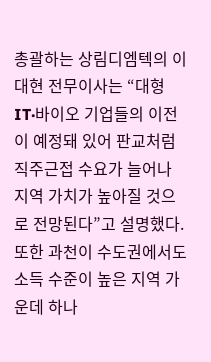총괄하는 상림디엠텍의 이대현 전무이사는 “대형 IT·바이오 기업들의 이전이 예정돼 있어 판교처럼 직주근접 수요가 늘어나 지역 가치가 높아질 것으로 전망된다”고 설명했다.
또한 과천이 수도권에서도 소득 수준이 높은 지역 가운데 하나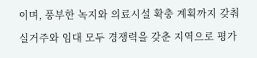이며, 풍부한 녹지와 의료시설 확충 계획까지 갖춰 실거주와 임대 모두 경쟁력을 갖춘 지역으로 평가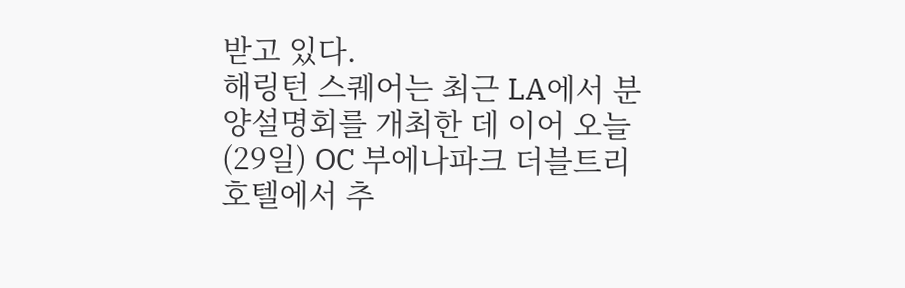받고 있다.
해링턴 스퀘어는 최근 LA에서 분양설명회를 개최한 데 이어 오늘(29일) OC 부에나파크 더블트리 호텔에서 추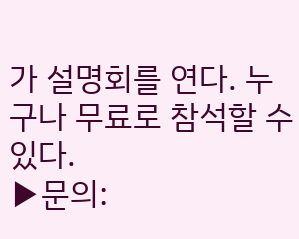가 설명회를 연다. 누구나 무료로 참석할 수 있다.
▶문의: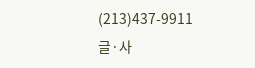(213)437-9911
글·사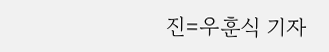진=우훈식 기자